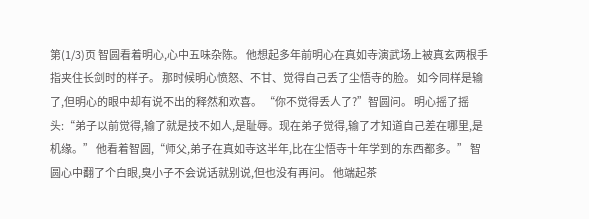第(1/3)页 智圆看着明心,心中五味杂陈。 他想起多年前明心在真如寺演武场上被真玄两根手指夹住长剑时的样子。 那时候明心愤怒、不甘、觉得自己丢了尘悟寺的脸。 如今同样是输了,但明心的眼中却有说不出的释然和欢喜。 “你不觉得丢人了?”智圆问。 明心摇了摇头:“弟子以前觉得,输了就是技不如人,是耻辱。现在弟子觉得,输了才知道自己差在哪里,是机缘。” 他看着智圆,“师父,弟子在真如寺这半年,比在尘悟寺十年学到的东西都多。” 智圆心中翻了个白眼,臭小子不会说话就别说,但也没有再问。 他端起茶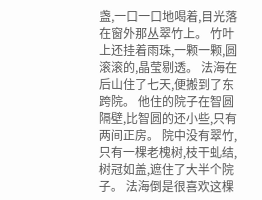盏,一口一口地喝着,目光落在窗外那丛翠竹上。 竹叶上还挂着雨珠,一颗一颗,圆滚滚的,晶莹剔透。 法海在后山住了七天,便搬到了东跨院。 他住的院子在智圆隔壁,比智圆的还小些,只有两间正房。 院中没有翠竹,只有一棵老槐树,枝干虬结,树冠如盖,遮住了大半个院子。 法海倒是很喜欢这棵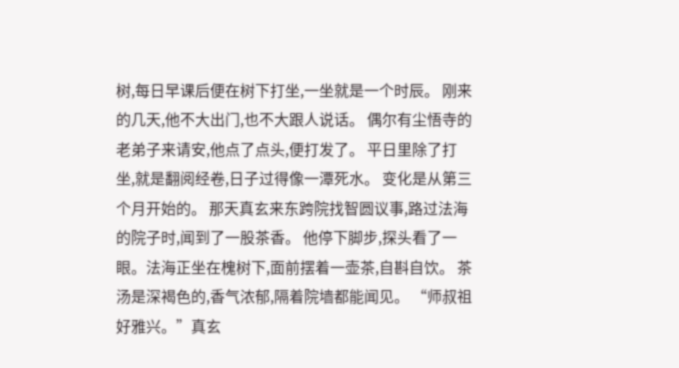树,每日早课后便在树下打坐,一坐就是一个时辰。 刚来的几天,他不大出门,也不大跟人说话。 偶尔有尘悟寺的老弟子来请安,他点了点头,便打发了。 平日里除了打坐,就是翻阅经卷,日子过得像一潭死水。 变化是从第三个月开始的。 那天真玄来东跨院找智圆议事,路过法海的院子时,闻到了一股茶香。 他停下脚步,探头看了一眼。法海正坐在槐树下,面前摆着一壶茶,自斟自饮。 茶汤是深褐色的,香气浓郁,隔着院墙都能闻见。 “师叔祖好雅兴。”真玄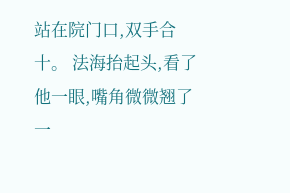站在院门口,双手合十。 法海抬起头,看了他一眼,嘴角微微翘了一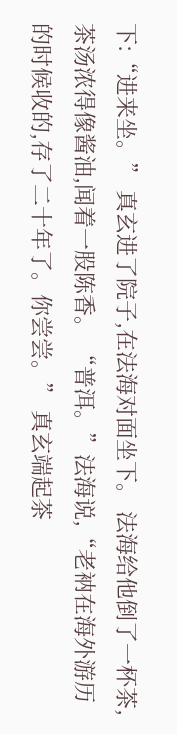下:“进来坐。” 真玄进了院子,在法海对面坐下。 法海给他倒了一杯茶,茶汤浓得像酱油,闻着一股陈香。 “普洱。”法海说,“老衲在海外游历的时候收的,存了二十年了。你尝尝。” 真玄端起茶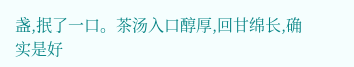盏,抿了一口。茶汤入口醇厚,回甘绵长,确实是好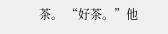茶。 “好茶。”他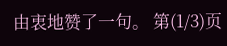由衷地赞了一句。 第(1/3)页